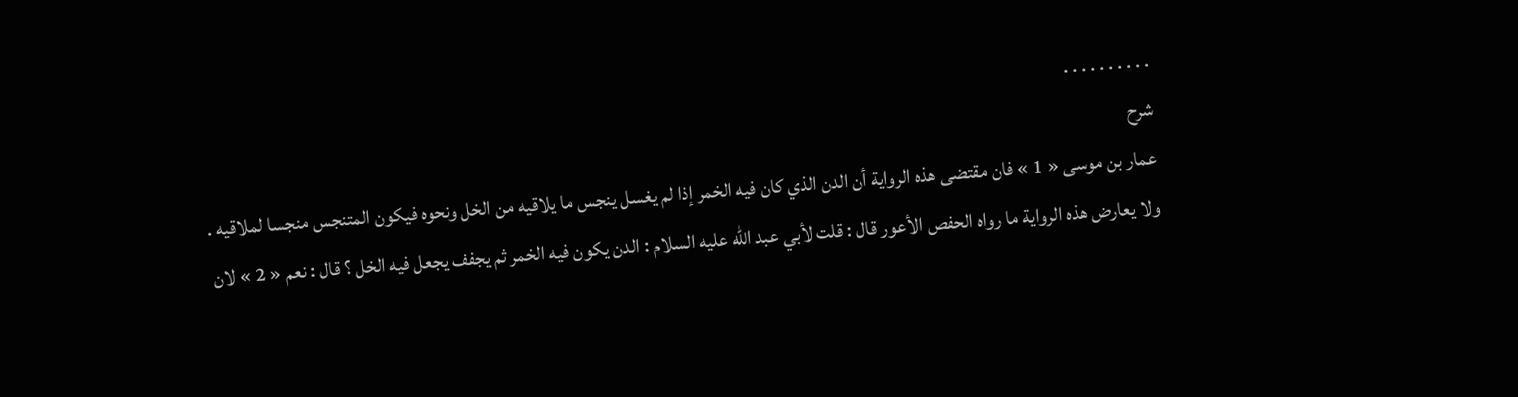. . . . . . . . . .
شرح
عمار بن موسى « 1 » فان مقتضى هذه الرواية أن الدن الذي كان فيه الخمر إذا لم يغسل ينجس ما يلاقيه من الخل ونحوه فيكون المتنجس منجسا لملاقيه .
ولا يعارض هذه الرواية ما رواه الحفص الأعور قال : قلت لأبي عبد اللّه عليه السلام : الدن يكون فيه الخمر ثم يجفف يجعل فيه الخل ؟ قال : نعم « 2 » لان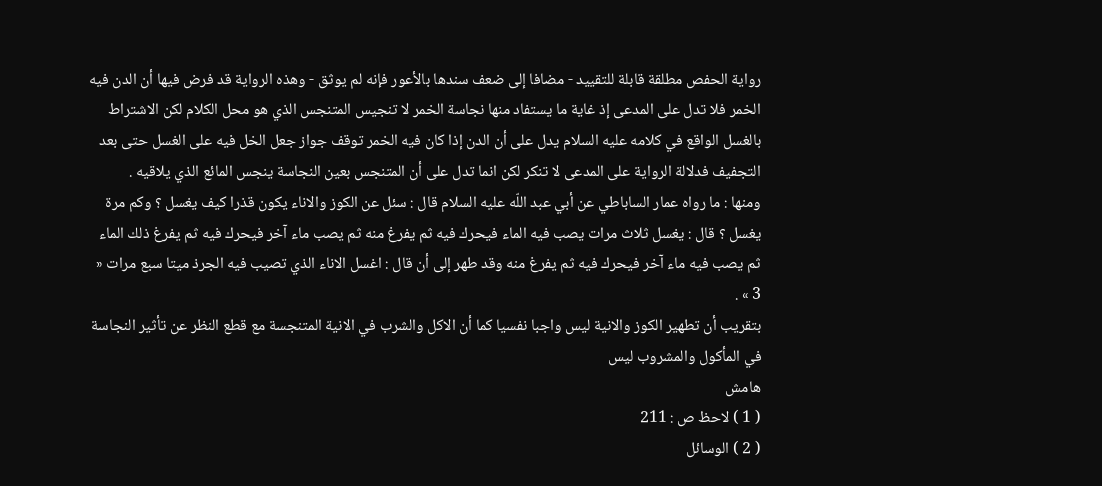رواية الحفص مطلقة قابلة للتقييد - مضافا إلى ضعف سندها بالأعور فإنه لم يوثق - وهذه الرواية قد فرض فيها أن الدن فيه الخمر فلا تدل على المدعى إذ غاية ما يستفاد منها نجاسة الخمر لا تنجيس المتنجس الذي هو محل الكلام لكن الاشتراط بالغسل الواقع في كلامه عليه السلام يدل على أن الدن إذا كان فيه الخمر توقف جواز جعل الخل فيه على الغسل حتى بعد التجفيف فدلالة الرواية على المدعى لا تنكر لكن انما تدل على أن المتنجس بعين النجاسة ينجس المائع الذي يلاقيه .
ومنها : ما رواه عمار الساباطي عن أبي عبد اللّه عليه السلام قال : سئل عن الكوز والاناء يكون قذرا كيف يغسل ؟ وكم مرة يغسل ؟ قال : يغسل ثلاث مرات يصب فيه الماء فيحرك فيه ثم يفرغ منه ثم يصب ماء آخر فيحرك فيه ثم يفرغ ذلك الماء ثم يصب فيه ماء آخر فيحرك فيه ثم يفرغ منه وقد طهر إلى أن قال : اغسل الاناء الذي تصيب فيه الجرذ ميتا سبع مرات « 3 » .
بتقريب أن تطهير الكوز والانية ليس واجبا نفسيا كما أن الاكل والشرب في الانية المتنجسة مع قطع النظر عن تأثير النجاسة في المأكول والمشروب ليس
هامش
( 1 ) لاحظ ص : 211
( 2 ) الوسائل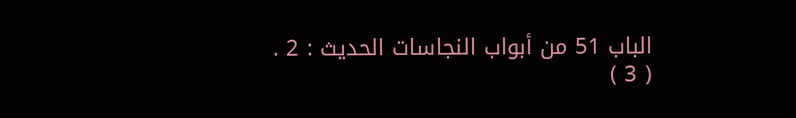الباب 51 من أبواب النجاسات الحديث : 2 .
( 3 )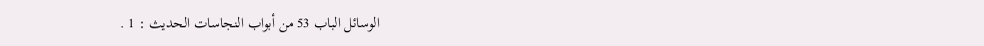الوسائل الباب 53 من أبواب النجاسات الحديث : 1 .